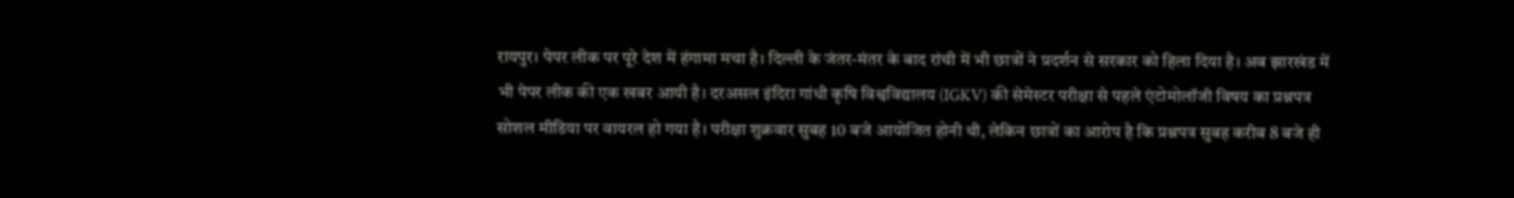रायपुर। पेपर लीक पर पूरे देश में हंगामा मचा है। दिल्ली के जंतर-मंतर के बाद रांची में भी छात्रों ने प्रदर्शन से सरकार को हिला दिया है। अब झारखंड में भी पेपर लीक की एक खबर आयी है। दरअसल इंदिरा गांधी कृषि विश्वविद्यालय (IGKV) की सेमेस्टर परीक्षा से पहले एंटोमोलॉजी विषय का प्रश्नपत्र सोशल मीडिया पर वायरल हो गया है। परीक्षा शुक्रवार सुबह 10 बजे आयोजित होनी थी, लेकिन छात्रों का आरोप है कि प्रश्नपत्र सुबह करीब 8 बजे ही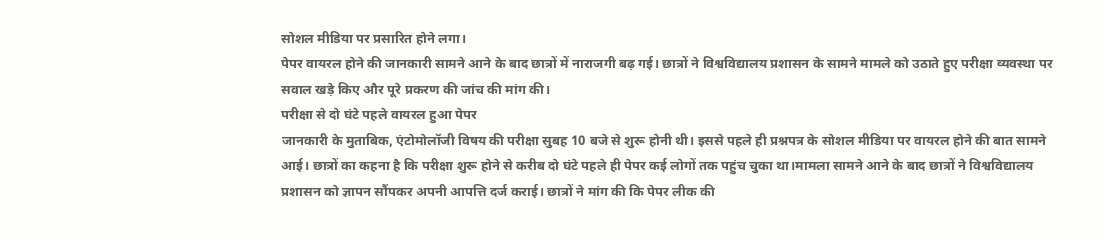सोशल मीडिया पर प्रसारित होने लगा।
पेपर वायरल होने की जानकारी सामने आने के बाद छात्रों में नाराजगी बढ़ गई। छात्रों ने विश्वविद्यालय प्रशासन के सामने मामले को उठाते हुए परीक्षा व्यवस्था पर सवाल खड़े किए और पूरे प्रकरण की जांच की मांग की।
परीक्षा से दो घंटे पहले वायरल हुआ पेपर
जानकारी के मुताबिक, एंटोमोलॉजी विषय की परीक्षा सुबह 10 बजे से शुरू होनी थी। इससे पहले ही प्रश्नपत्र के सोशल मीडिया पर वायरल होने की बात सामने आई। छात्रों का कहना है कि परीक्षा शुरू होने से करीब दो घंटे पहले ही पेपर कई लोगों तक पहुंच चुका था।मामला सामने आने के बाद छात्रों ने विश्वविद्यालय प्रशासन को ज्ञापन सौंपकर अपनी आपत्ति दर्ज कराई। छात्रों ने मांग की कि पेपर लीक की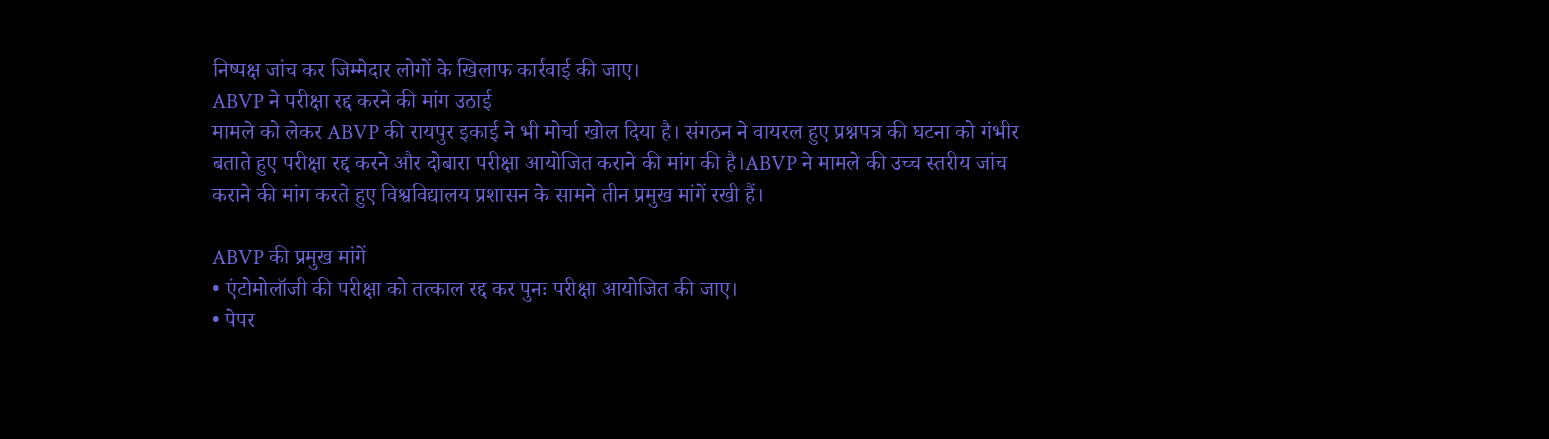निष्पक्ष जांच कर जिम्मेदार लोगों के खिलाफ कार्रवाई की जाए।
ABVP ने परीक्षा रद्द करने की मांग उठाई
मामले को लेकर ABVP की रायपुर इकाई ने भी मोर्चा खोल दिया है। संगठन ने वायरल हुए प्रश्नपत्र की घटना को गंभीर बताते हुए परीक्षा रद्द करने और दोबारा परीक्षा आयोजित कराने की मांग की है।ABVP ने मामले की उच्च स्तरीय जांच कराने की मांग करते हुए विश्वविद्यालय प्रशासन के सामने तीन प्रमुख मांगें रखी हैं।

ABVP की प्रमुख मांगें
• एंटोमोलॉजी की परीक्षा को तत्काल रद्द कर पुनः परीक्षा आयोजित की जाए।
• पेपर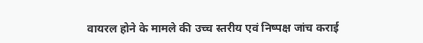वायरल होने के मामले की उच्च स्तरीय एवं निष्पक्ष जांच कराई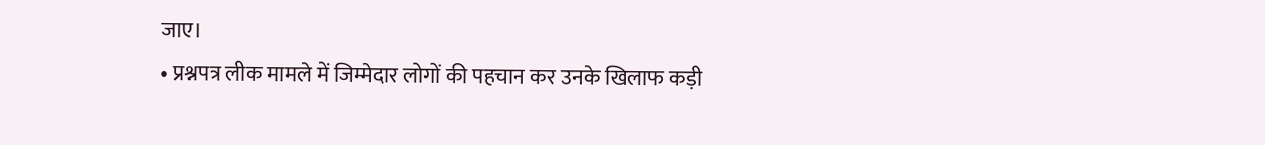जाए।
• प्रश्नपत्र लीक मामले में जिम्मेदार लोगों की पहचान कर उनके खिलाफ कड़ी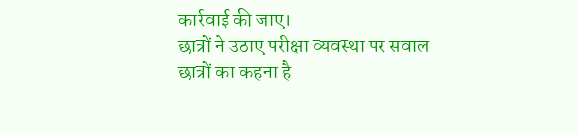कार्रवाई की जाए।
छात्रों ने उठाए परीक्षा व्यवस्था पर सवाल
छात्रों का कहना है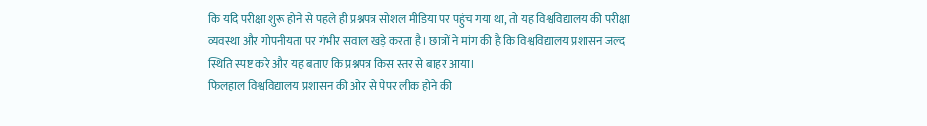कि यदि परीक्षा शुरू होने से पहले ही प्रश्नपत्र सोशल मीडिया पर पहुंच गया था, तो यह विश्वविद्यालय की परीक्षा व्यवस्था और गोपनीयता पर गंभीर सवाल खड़े करता है। छात्रों ने मांग की है कि विश्वविद्यालय प्रशासन जल्द स्थिति स्पष्ट करे और यह बताए कि प्रश्नपत्र किस स्तर से बाहर आया।
फिलहाल विश्वविद्यालय प्रशासन की ओर से पेपर लीक होने की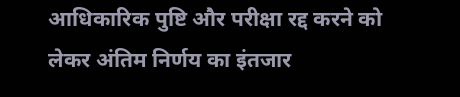आधिकारिक पुष्टि और परीक्षा रद्द करने को लेकर अंतिम निर्णय का इंतजार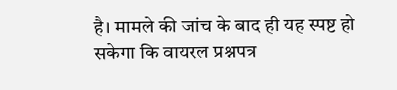है। मामले की जांच के बाद ही यह स्पष्ट हो सकेगा कि वायरल प्रश्नपत्र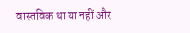वास्तविक था या नहीं और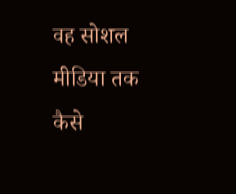वह सोशल मीडिया तक कैसे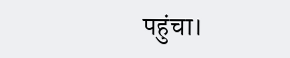पहुंचा।